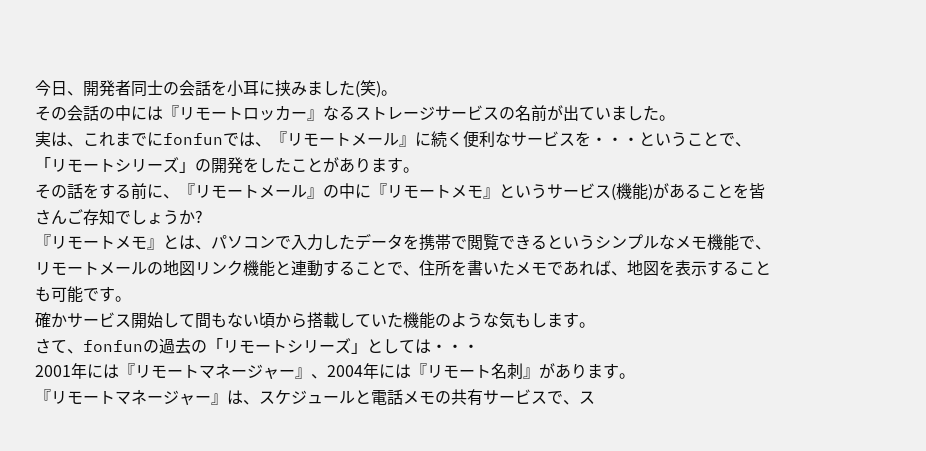今日、開発者同士の会話を小耳に挟みました(笑)。
その会話の中には『リモートロッカー』なるストレージサービスの名前が出ていました。
実は、これまでにfonfunでは、『リモートメール』に続く便利なサービスを・・・ということで、「リモートシリーズ」の開発をしたことがあります。
その話をする前に、『リモートメール』の中に『リモートメモ』というサービス(機能)があることを皆さんご存知でしょうか?
『リモートメモ』とは、パソコンで入力したデータを携帯で閲覧できるというシンプルなメモ機能で、リモートメールの地図リンク機能と連動することで、住所を書いたメモであれば、地図を表示することも可能です。
確かサービス開始して間もない頃から搭載していた機能のような気もします。
さて、fonfunの過去の「リモートシリーズ」としては・・・
2001年には『リモートマネージャー』、2004年には『リモート名刺』があります。
『リモートマネージャー』は、スケジュールと電話メモの共有サービスで、ス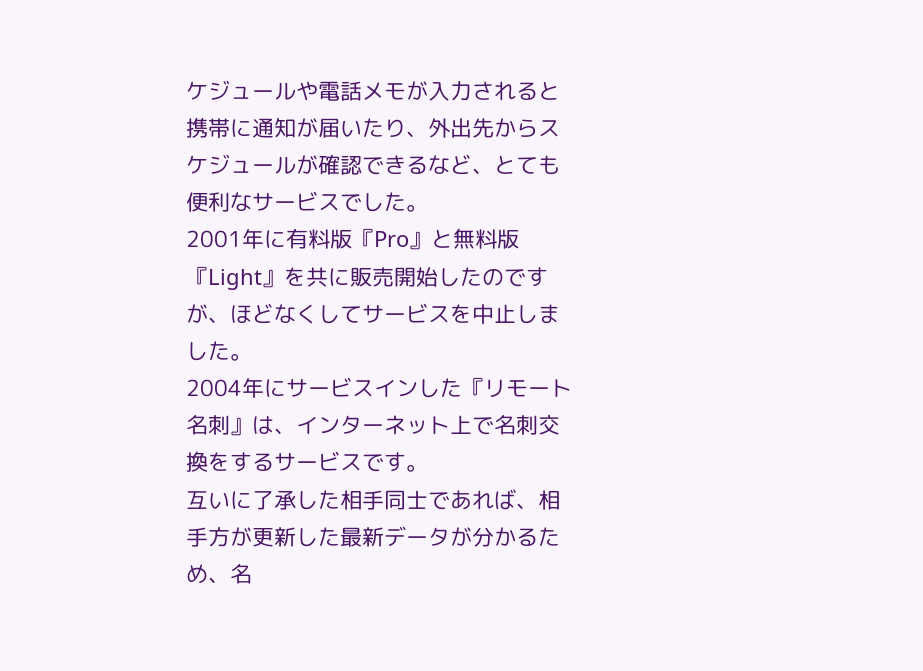ケジュールや電話メモが入力されると携帯に通知が届いたり、外出先からスケジュールが確認できるなど、とても便利なサービスでした。
2001年に有料版『Pro』と無料版『Light』を共に販売開始したのですが、ほどなくしてサービスを中止しました。
2004年にサービスインした『リモート名刺』は、インターネット上で名刺交換をするサービスです。
互いに了承した相手同士であれば、相手方が更新した最新データが分かるため、名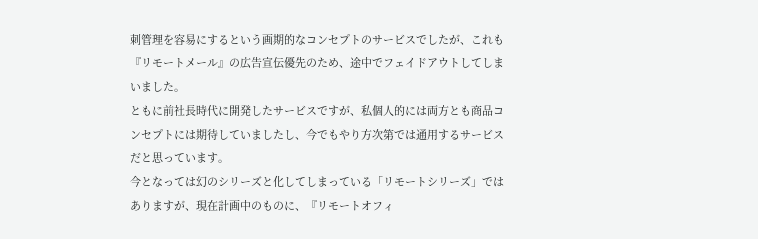刺管理を容易にするという画期的なコンセプトのサービスでしたが、これも『リモートメール』の広告宣伝優先のため、途中でフェイドアウトしてしまいました。
ともに前社長時代に開発したサービスですが、私個人的には両方とも商品コンセプトには期待していましたし、今でもやり方次第では通用するサービスだと思っています。
今となっては幻のシリーズと化してしまっている「リモートシリーズ」ではありますが、現在計画中のものに、『リモートオフィ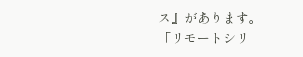ス』があります。
「リモートシリ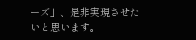ーズ」、是非実現させたいと思います。